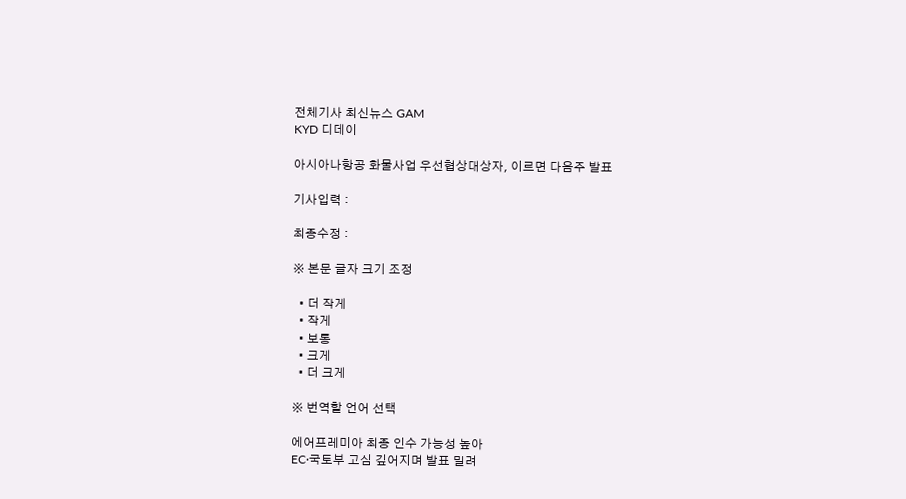전체기사 최신뉴스 GAM
KYD 디데이

아시아나항공 화물사업 우선협상대상자, 이르면 다음주 발표

기사입력 :

최종수정 :

※ 본문 글자 크기 조정

  • 더 작게
  • 작게
  • 보통
  • 크게
  • 더 크게

※ 번역할 언어 선택

에어프레미아 최종 인수 가능성 높아
EC·국토부 고심 깊어지며 발표 밀려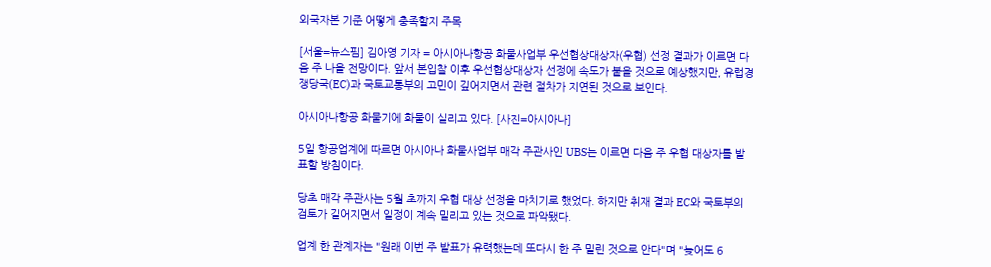외국자본 기준 어떻게 충족할지 주목

[서울=뉴스핌] 김아영 기자 = 아시아나항공 화물사업부 우선협상대상자(우협) 선정 결과가 이르면 다음 주 나올 전망이다. 앞서 본입찰 이후 우선협상대상자 선정에 속도가 붙을 것으로 예상했지만, 유럽경쟁당국(EC)과 국토교통부의 고민이 깊어지면서 관련 절차가 지연된 것으로 보인다.

아시아나항공 화물기에 화물이 실리고 있다. [사진=아시아나]

5일 항공업계에 따르면 아시아나 화물사업부 매각 주관사인 UBS는 이르면 다음 주 우협 대상자를 발표할 방침이다.

당초 매각 주관사는 5월 초까지 우협 대상 선정을 마치기로 했었다. 하지만 취재 결과 EC와 국토부의 검토가 길어지면서 일정이 계속 밀리고 있는 것으로 파악됐다.

업계 한 관계자는 "원래 이번 주 발표가 유력했는데 또다시 한 주 밀린 것으로 안다"며 "늦어도 6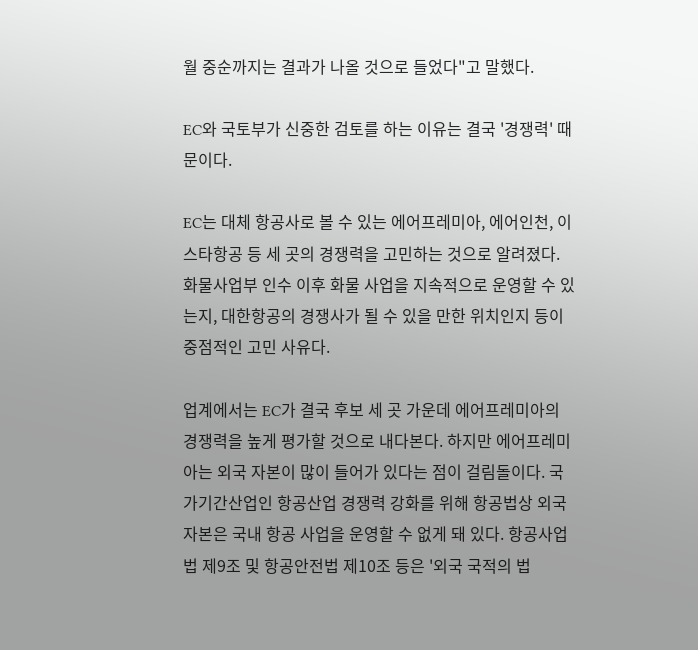월 중순까지는 결과가 나올 것으로 들었다"고 말했다.

EC와 국토부가 신중한 검토를 하는 이유는 결국 '경쟁력' 때문이다.

EC는 대체 항공사로 볼 수 있는 에어프레미아, 에어인천, 이스타항공 등 세 곳의 경쟁력을 고민하는 것으로 알려졌다. 화물사업부 인수 이후 화물 사업을 지속적으로 운영할 수 있는지, 대한항공의 경쟁사가 될 수 있을 만한 위치인지 등이 중점적인 고민 사유다.

업계에서는 EC가 결국 후보 세 곳 가운데 에어프레미아의 경쟁력을 높게 평가할 것으로 내다본다. 하지만 에어프레미아는 외국 자본이 많이 들어가 있다는 점이 걸림돌이다. 국가기간산업인 항공산업 경쟁력 강화를 위해 항공법상 외국 자본은 국내 항공 사업을 운영할 수 없게 돼 있다. 항공사업법 제9조 및 항공안전법 제10조 등은 '외국 국적의 법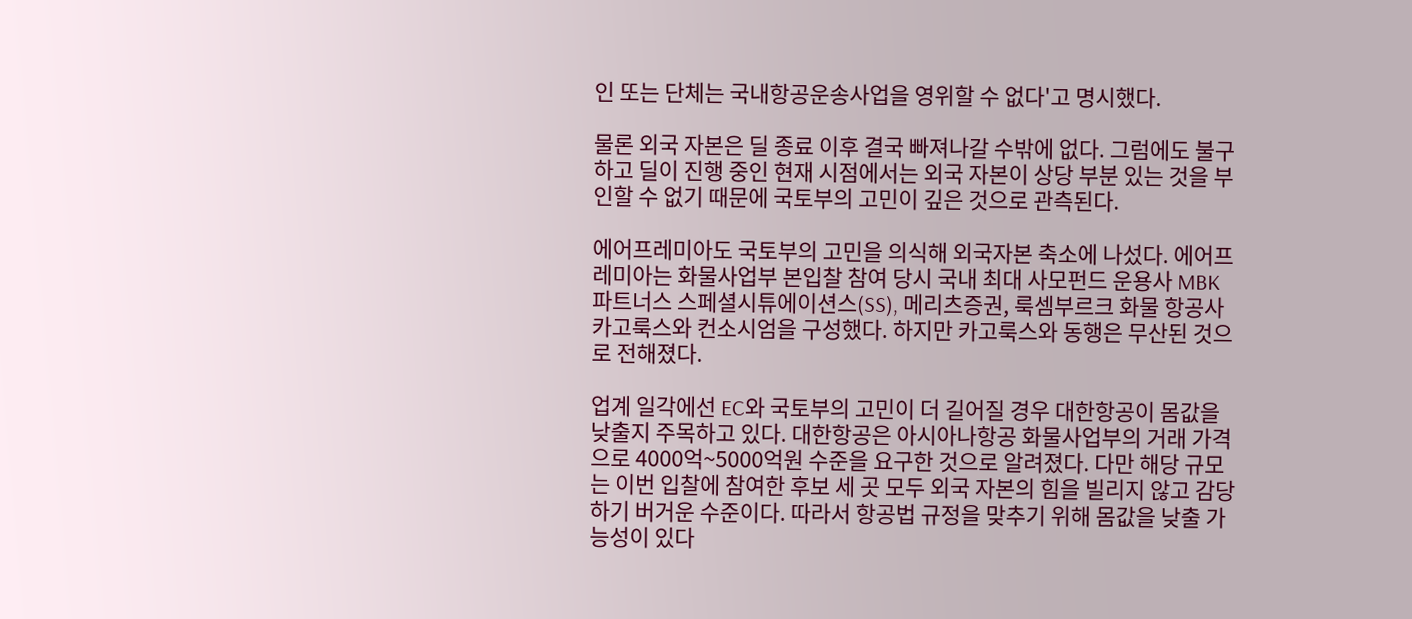인 또는 단체는 국내항공운송사업을 영위할 수 없다'고 명시했다.

물론 외국 자본은 딜 종료 이후 결국 빠져나갈 수밖에 없다. 그럼에도 불구하고 딜이 진행 중인 현재 시점에서는 외국 자본이 상당 부분 있는 것을 부인할 수 없기 때문에 국토부의 고민이 깊은 것으로 관측된다.

에어프레미아도 국토부의 고민을 의식해 외국자본 축소에 나섰다. 에어프레미아는 화물사업부 본입찰 참여 당시 국내 최대 사모펀드 운용사 MBK파트너스 스페셜시튜에이션스(SS), 메리츠증권, 룩셈부르크 화물 항공사 카고룩스와 컨소시엄을 구성했다. 하지만 카고룩스와 동행은 무산된 것으로 전해졌다.

업계 일각에선 EC와 국토부의 고민이 더 길어질 경우 대한항공이 몸값을 낮출지 주목하고 있다. 대한항공은 아시아나항공 화물사업부의 거래 가격으로 4000억~5000억원 수준을 요구한 것으로 알려졌다. 다만 해당 규모는 이번 입찰에 참여한 후보 세 곳 모두 외국 자본의 힘을 빌리지 않고 감당하기 버거운 수준이다. 따라서 항공법 규정을 맞추기 위해 몸값을 낮출 가능성이 있다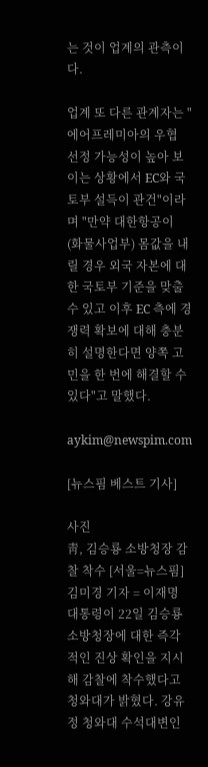는 것이 업계의 관측이다.

업계 또 다른 관계자는 "에어프레미아의 우협 선정 가능성이 높아 보이는 상황에서 EC와 국토부 설득이 관건"이라며 "만약 대한항공이 (화물사업부) 몸값을 내릴 경우 외국 자본에 대한 국토부 기준을 맞출 수 있고 이후 EC 측에 경쟁력 확보에 대해 충분히 설명한다면 양쪽 고민을 한 번에 해결할 수 있다"고 말했다.

aykim@newspim.com

[뉴스핌 베스트 기사]

사진
靑, 김승룡 소방청장 감찰 착수 [서울=뉴스핌] 김미경 기자 = 이재명 대통령이 22일 김승룡 소방청장에 대한 즉각적인 진상 확인을 지시해 감찰에 착수했다고 청와대가 밝혔다. 강유정 청와대 수석대변인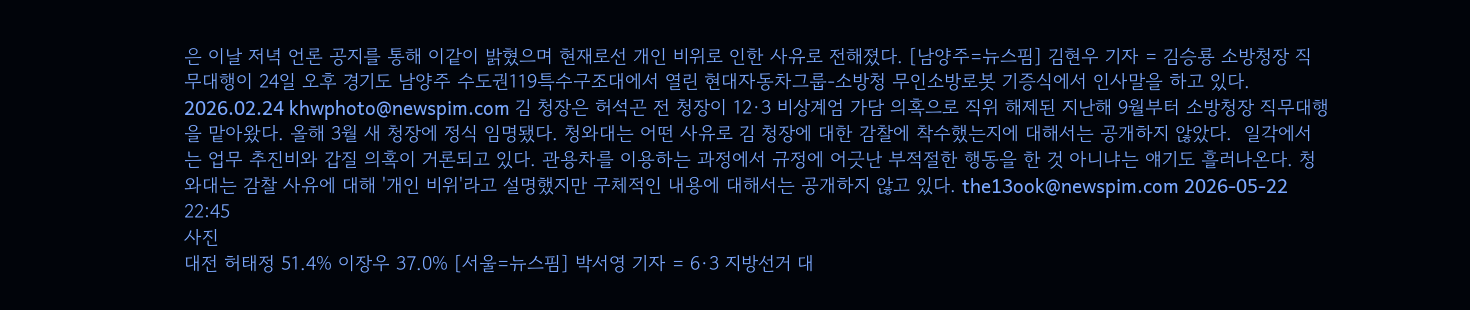은 이날 저녁 언론 공지를 통해 이같이 밝혔으며 현재로선 개인 비위로 인한 사유로 전해졌다. [남양주=뉴스핌] 김현우 기자 = 김승룡 소방청장 직무대행이 24일 오후 경기도 남양주 수도권119특수구조대에서 열린 현대자동차그룹-소방청 무인소방로봇 기증식에서 인사말을 하고 있다. 2026.02.24 khwphoto@newspim.com 김 청장은 허석곤 전 청장이 12·3 비상계엄 가담 의혹으로 직위 해제된 지난해 9월부터 소방청장 직무대행을 맡아왔다. 올해 3월 새 청장에 정식 임명됐다. 청와대는 어떤 사유로 김 청장에 대한 감찰에 착수했는지에 대해서는 공개하지 않았다.  일각에서는 업무 추진비와 갑질 의혹이 거론되고 있다. 관용차를 이용하는 과정에서 규정에 어긋난 부적절한 행동을 한 것 아니냐는 얘기도 흘러나온다. 청와대는 감찰 사유에 대해 '개인 비위'라고 설명했지만 구체적인 내용에 대해서는 공개하지 않고 있다. the13ook@newspim.com 2026-05-22 22:45
사진
대전 허태정 51.4% 이장우 37.0% [서울=뉴스핌] 박서영 기자 = 6·3 지방선거 대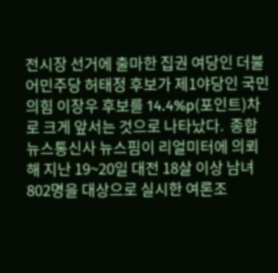전시장 선거에 출마한 집권 여당인 더불어민주당 허태정 후보가 제1야당인 국민의힘 이장우 후보를 14.4%p(포인트)차로 크게 앞서는 것으로 나타났다.  종합뉴스통신사 뉴스핌이 리얼미터에 의뢰해 지난 19~20일 대전 18살 이상 남녀 802명을 대상으로 실시한 여론조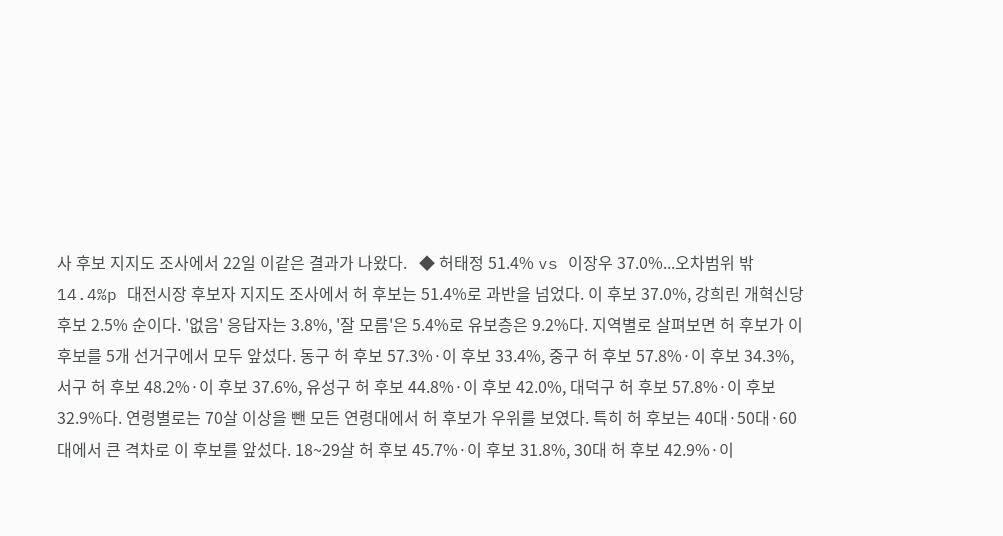사 후보 지지도 조사에서 22일 이같은 결과가 나왔다.   ◆ 허태정 51.4% vs 이장우 37.0%...오차범위 밖 14.4%p 대전시장 후보자 지지도 조사에서 허 후보는 51.4%로 과반을 넘었다. 이 후보 37.0%, 강희린 개혁신당 후보 2.5% 순이다. '없음' 응답자는 3.8%, '잘 모름'은 5.4%로 유보층은 9.2%다. 지역별로 살펴보면 허 후보가 이 후보를 5개 선거구에서 모두 앞섰다. 동구 허 후보 57.3%·이 후보 33.4%, 중구 허 후보 57.8%·이 후보 34.3%, 서구 허 후보 48.2%·이 후보 37.6%, 유성구 허 후보 44.8%·이 후보 42.0%, 대덕구 허 후보 57.8%·이 후보 32.9%다. 연령별로는 70살 이상을 뺀 모든 연령대에서 허 후보가 우위를 보였다. 특히 허 후보는 40대·50대·60대에서 큰 격차로 이 후보를 앞섰다. 18~29살 허 후보 45.7%·이 후보 31.8%, 30대 허 후보 42.9%·이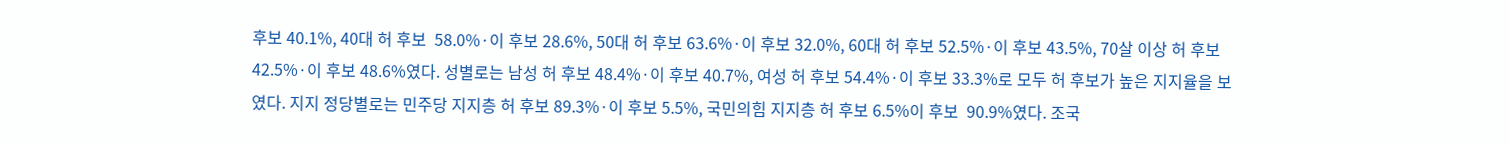후보 40.1%, 40대 허 후보  58.0%·이 후보 28.6%, 50대 허 후보 63.6%·이 후보 32.0%, 60대 허 후보 52.5%·이 후보 43.5%, 70살 이상 허 후보 42.5%·이 후보 48.6%였다. 성별로는 남성 허 후보 48.4%·이 후보 40.7%, 여성 허 후보 54.4%·이 후보 33.3%로 모두 허 후보가 높은 지지율을 보였다. 지지 정당별로는 민주당 지지층 허 후보 89.3%·이 후보 5.5%, 국민의힘 지지층 허 후보 6.5%이 후보  90.9%였다. 조국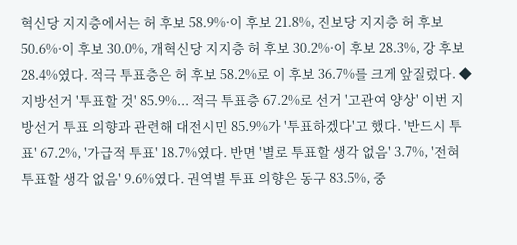혁신당 지지층에서는 허 후보 58.9%·이 후보 21.8%, 진보당 지지층 허 후보 50.6%·이 후보 30.0%, 개혁신당 지지층 허 후보 30.2%·이 후보 28.3%, 강 후보 28.4%였다. 적극 투표층은 허 후보 58.2%로 이 후보 36.7%를 크게 앞질렀다. ◆ 지방선거 '투표할 것' 85.9%... 적극 투표층 67.2%로 선거 '고관여 양상' 이번 지방선거 투표 의향과 관련해 대전시민 85.9%가 '투표하겠다'고 했다. '반드시 투표' 67.2%, '가급적 투표' 18.7%였다. 반면 '별로 투표할 생각 없음' 3.7%, '전혀 투표할 생각 없음' 9.6%였다. 권역별 투표 의향은 동구 83.5%, 중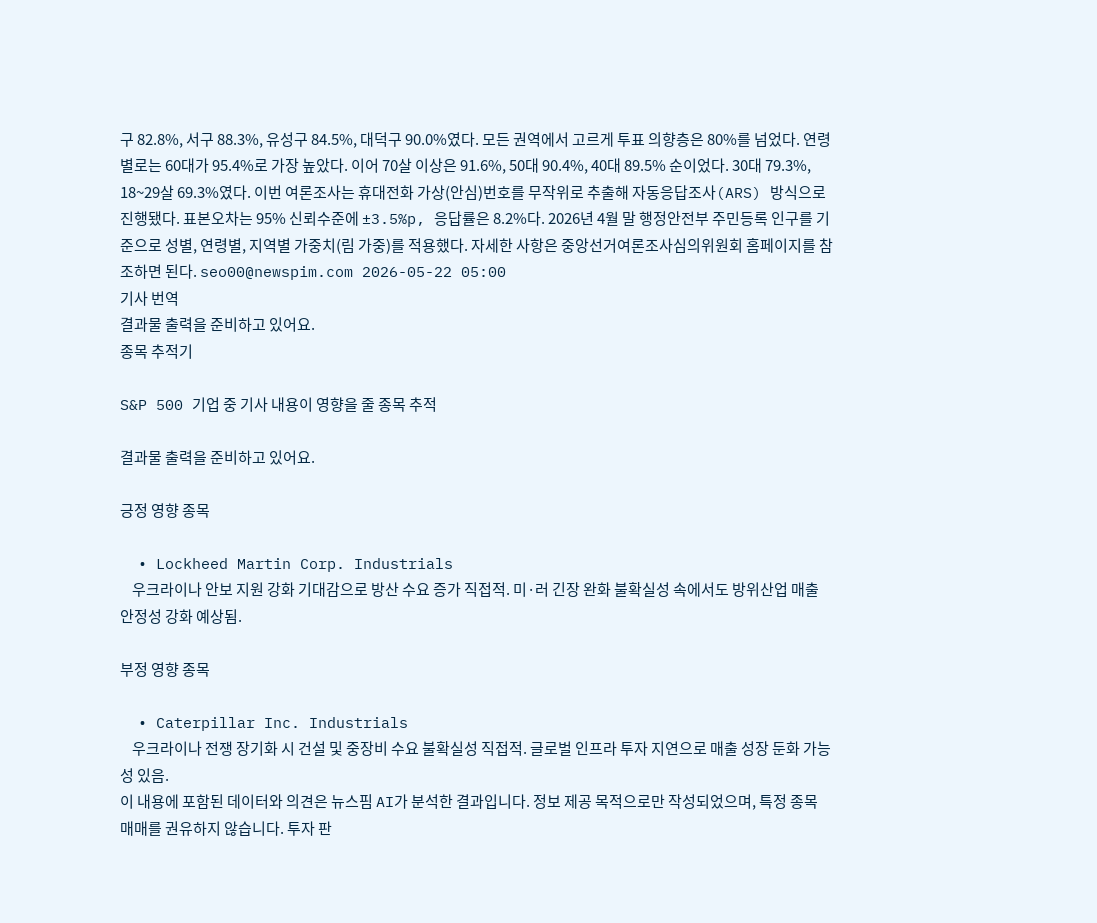구 82.8%, 서구 88.3%, 유성구 84.5%, 대덕구 90.0%였다. 모든 권역에서 고르게 투표 의향층은 80%를 넘었다. 연령별로는 60대가 95.4%로 가장 높았다. 이어 70살 이상은 91.6%, 50대 90.4%, 40대 89.5% 순이었다. 30대 79.3%, 18~29살 69.3%였다. 이번 여론조사는 휴대전화 가상(안심)번호를 무작위로 추출해 자동응답조사(ARS) 방식으로 진행됐다. 표본오차는 95% 신뢰수준에 ±3.5%p, 응답률은 8.2%다. 2026년 4월 말 행정안전부 주민등록 인구를 기준으로 성별, 연령별, 지역별 가중치(림 가중)를 적용했다. 자세한 사항은 중앙선거여론조사심의위원회 홈페이지를 참조하면 된다. seo00@newspim.com 2026-05-22 05:00
기사 번역
결과물 출력을 준비하고 있어요.
종목 추적기

S&P 500 기업 중 기사 내용이 영향을 줄 종목 추적

결과물 출력을 준비하고 있어요.

긍정 영향 종목

  • Lockheed Martin Corp. Industrials
    우크라이나 안보 지원 강화 기대감으로 방산 수요 증가 직접적. 미·러 긴장 완화 불확실성 속에서도 방위산업 매출 안정성 강화 예상됨.

부정 영향 종목

  • Caterpillar Inc. Industrials
    우크라이나 전쟁 장기화 시 건설 및 중장비 수요 불확실성 직접적. 글로벌 인프라 투자 지연으로 매출 성장 둔화 가능성 있음.
이 내용에 포함된 데이터와 의견은 뉴스핌 AI가 분석한 결과입니다. 정보 제공 목적으로만 작성되었으며, 특정 종목 매매를 권유하지 않습니다. 투자 판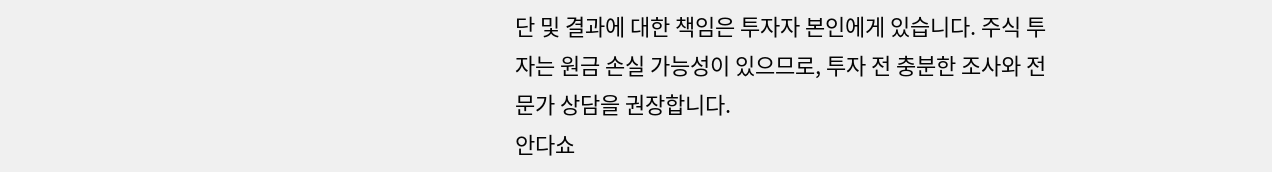단 및 결과에 대한 책임은 투자자 본인에게 있습니다. 주식 투자는 원금 손실 가능성이 있으므로, 투자 전 충분한 조사와 전문가 상담을 권장합니다.
안다쇼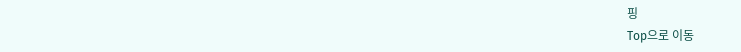핑
Top으로 이동